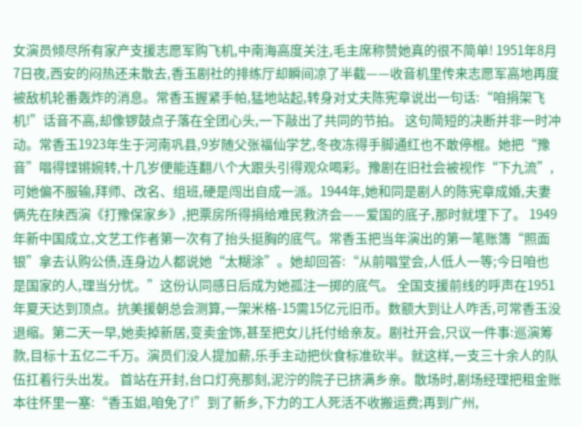女演员倾尽所有家产支援志愿军购飞机,中南海高度关注,毛主席称赞她真的很不简单! 1951年8月7日夜,西安的闷热还未散去,香玉剧社的排练厅却瞬间凉了半截——收音机里传来志愿军高地再度被敌机轮番轰炸的消息。常香玉握紧手帕,猛地站起,转身对丈夫陈宪章说出一句话:“咱捐架飞机!”话音不高,却像锣鼓点子落在全团心头,一下敲出了共同的节拍。 这句简短的决断并非一时冲动。常香玉1923年生于河南巩县,9岁随父张福仙学艺,冬夜冻得手脚通红也不敢停棍。她把“豫音”唱得铿锵婉转,十几岁便能连翻八个大跟头引得观众喝彩。豫剧在旧社会被视作“下九流”,可她偏不服输,拜师、改名、组班,硬是闯出自成一派。1944年,她和同是剧人的陈宪章成婚,夫妻俩先在陕西演《打豫保家乡》,把票房所得捐给难民救济会——爱国的底子,那时就埋下了。 1949年新中国成立,文艺工作者第一次有了抬头挺胸的底气。常香玉把当年演出的第一笔账簿“照面银”拿去认购公债,连身边人都说她“太糊涂”。她却回答:“从前唱堂会,人低人一等;今日咱也是国家的人,理当分忧。”这份认同感日后成为她孤注一掷的底气。 全国支援前线的呼声在1951年夏天达到顶点。抗美援朝总会测算,一架米格-15需15亿元旧币。数额大到让人咋舌,可常香玉没退缩。第二天一早,她卖掉新居,变卖金饰,甚至把女儿托付给亲友。剧社开会,只议一件事:巡演筹款,目标十五亿二千万。演员们没人提加薪,乐手主动把伙食标准砍半。就这样,一支三十余人的队伍扛着行头出发。 首站在开封,台口灯亮那刻,泥泞的院子已挤满乡亲。散场时,剧场经理把租金账本往怀里一塞:“香玉姐,咱免了!”到了新乡,下力的工人死活不收搬运费;再到广州,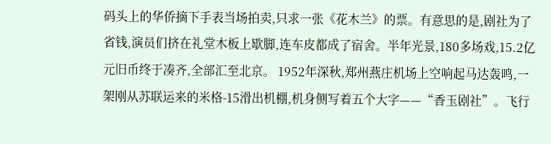码头上的华侨摘下手表当场拍卖,只求一张《花木兰》的票。有意思的是,剧社为了省钱,演员们挤在礼堂木板上歇脚,连车皮都成了宿舍。半年光景,180多场戏,15.2亿元旧币终于凑齐,全部汇至北京。 1952年深秋,郑州燕庄机场上空响起马达轰鸣,一架刚从苏联运来的米格-15滑出机棚,机身侧写着五个大字——“香玉剧社”。飞行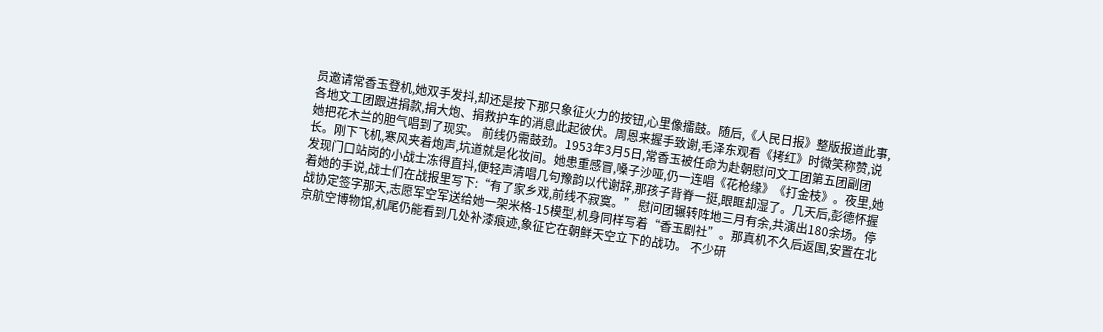员邀请常香玉登机,她双手发抖,却还是按下那只象征火力的按钮,心里像擂鼓。随后,《人民日报》整版报道此事,各地文工团跟进捐款,捐大炮、捐救护车的消息此起彼伏。周恩来握手致谢,毛泽东观看《拷红》时微笑称赞,说她把花木兰的胆气唱到了现实。 前线仍需鼓劲。1953年3月5日,常香玉被任命为赴朝慰问文工团第五团副团长。刚下飞机,寒风夹着炮声,坑道就是化妆间。她患重感冒,嗓子沙哑,仍一连唱《花枪缘》《打金枝》。夜里,她发现门口站岗的小战士冻得直抖,便轻声清唱几句豫韵以代谢辞,那孩子背脊一挺,眼眶却湿了。几天后,彭德怀握着她的手说,战士们在战报里写下:“有了家乡戏,前线不寂寞。” 慰问团辗转阵地三月有余,共演出180余场。停战协定签字那天,志愿军空军送给她一架米格-15模型,机身同样写着“香玉剧社”。那真机不久后返国,安置在北京航空博物馆,机尾仍能看到几处补漆痕迹,象征它在朝鲜天空立下的战功。 不少研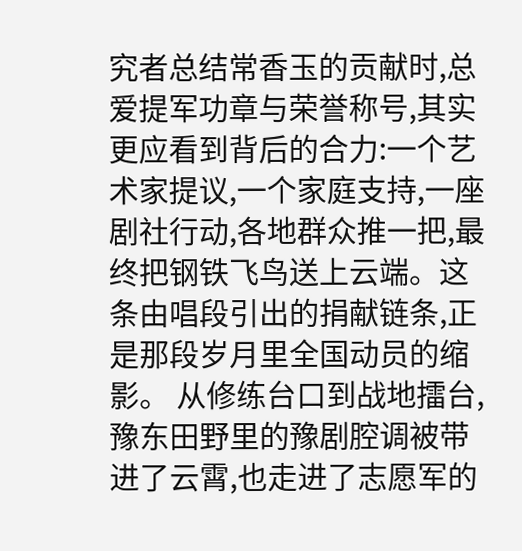究者总结常香玉的贡献时,总爱提军功章与荣誉称号,其实更应看到背后的合力:一个艺术家提议,一个家庭支持,一座剧社行动,各地群众推一把,最终把钢铁飞鸟送上云端。这条由唱段引出的捐献链条,正是那段岁月里全国动员的缩影。 从修练台口到战地擂台,豫东田野里的豫剧腔调被带进了云霄,也走进了志愿军的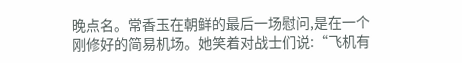晚点名。常香玉在朝鲜的最后一场慰问,是在一个刚修好的简易机场。她笑着对战士们说:“飞机有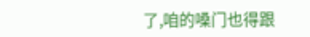了,咱的嗓门也得跟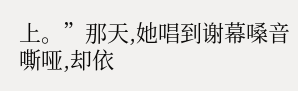上。”那天,她唱到谢幕嗓音嘶哑,却依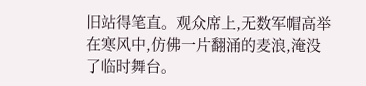旧站得笔直。观众席上,无数军帽高举在寒风中,仿佛一片翻涌的麦浪,淹没了临时舞台。